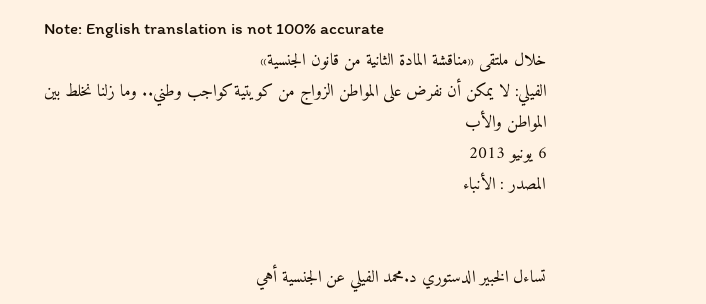Note: English translation is not 100% accurate
خلال ملتقى «مناقشة المادة الثانية من قانون الجنسية»
الفيلي: لا يمكن أن نفرض على المواطن الزواج من كويتية كواجب وطني.. وما زلنا نخلط بين المواطن والأب
6 يونيو 2013
المصدر : الأنباء


تساءل الخبير الدستوري د.محمد الفيلي عن الجنسية أهي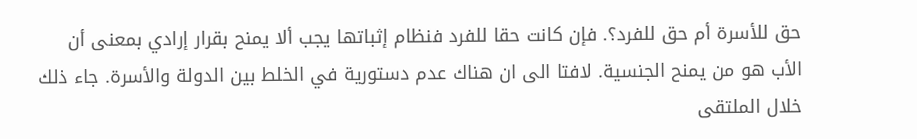حق للأسرة أم حق للفرد؟. فإن كانت حقا للفرد فنظام إثباتها يجب ألا يمنح بقرار إرادي بمعنى أن الأب هو من يمنح الجنسية. لافتا الى ان هناك عدم دستورية في الخلط بين الدولة والأسرة. جاء ذلك خلال الملتقى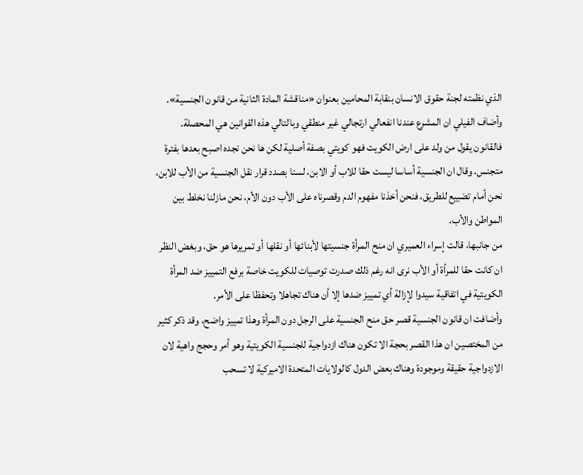الذي نظمته لجنة حقوق الانسان بنقابة المحامين بعنوان «مناقشة المادة الثانية من قانون الجنسية».
وأضاف الفيلي ان المشرع عندنا انفعالي ارتجالي غير منطقي وبالتالي هذه القوانين هي المحصلة. فالقانون يقول من ولد على ارض الكويت فهو كويتي بصفة أصلية لكن ها نحن نجده اصبح بعدها بفترة متجنس. وقال ان الجنسية أساسا ليست حقا للاب أو الابن، لسنا بصدد قرار نقل الجنسية من الأب للابن، نحن أمام تضييع للطريق، فنحن أخذنا مفهوم الدم وقصرناه على الأب دون الأم، نحن مازلنا نخلط بين المواطن والأب.
من جانبها، قالت إسراء العميري ان منح المرأة جنسيتها لأبنائها أو نقلها أو تمريرها هو حق، وبغض النظر ان كانت حقا للمرأة أو الأب نرى انه رغم ذلك صدرت توصيات للكويت خاصة برفع التمييز ضد المرأة الكويتية في اتفاقية سيدوا لإزالة أي تمييز ضدها إلا أن هناك تجاهلا وتحفظا على الأمر.
وأضافت ان قانون الجنسية قصر حق منح الجنسية على الرجل دون المرأة وهذا تمييز واضح، وقد ذكر كثير من المختصين ان هذا القصر بحجة الا تكون هناك ازدواجية للجنسية الكويتية وهو أمر وحجج واهية لان الازدواجية حقيقة وموجودة وهناك بعض الدول كالولايات المتحدة الاميركية لا تسحب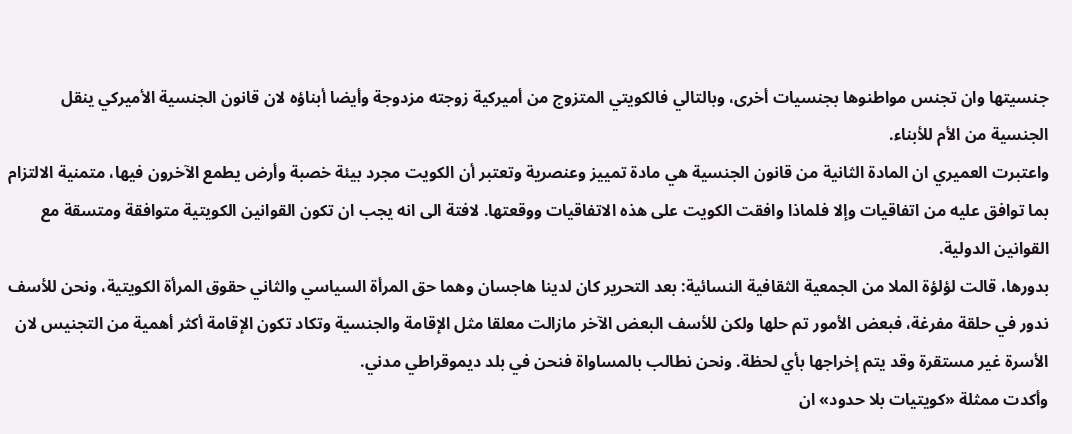جنسيتها وان تجنس مواطنوها بجنسيات أخرى، وبالتالي فالكويتي المتزوج من أميركية زوجته مزدوجة وأيضا أبناؤه لان قانون الجنسية الأميركي ينقل الجنسية من الأم للأبناء.
واعتبرت العميري ان المادة الثانية من قانون الجنسية هي مادة تمييز وعنصرية وتعتبر أن الكويت مجرد بيئة خصبة وأرض يطمع الآخرون فيها، متمنية الالتزام بما توافق عليه من اتفاقيات وإلا فلماذا وافقت الكويت على هذه الاتفاقيات ووقعتها. لافتة الى انه يجب ان تكون القوانين الكويتية متوافقة ومتسقة مع القوانين الدولية.
بدورها، قالت لؤلؤة الملا من الجمعية الثقافية النسائية: بعد التحرير كان لدينا هاجسان وهما حق المرأة السياسي والثاني حقوق المرأة الكويتية، ونحن للأسف ندور في حلقة مفرغة، فبعض الأمور تم حلها ولكن للأسف البعض الآخر مازالت معلقا مثل الإقامة والجنسية وتكاد تكون الإقامة أكثر أهمية من التجنيس لان الأسرة غير مستقرة وقد يتم إخراجها بأي لحظة. ونحن نطالب بالمساواة فنحن في بلد ديموقراطي مدني.
وأكدت ممثلة «كويتيات بلا حدود» ان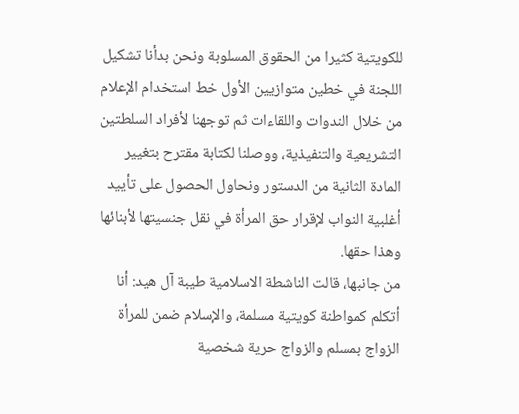للكويتية كثيرا من الحقوق المسلوبة ونحن بدأنا تشكيل اللجنة في خطين متوازيين الأول خط استخدام الإعلام من خلال الندوات واللقاءات ثم توجهنا لأفراد السلطتين التشريعية والتنفيذية، ووصلنا لكتابة مقترح بتغيير المادة الثانية من الدستور ونحاول الحصول على تأييد أغلبية النواب لإقرار حق المرأة في نقل جنسيتها لأبنائها وهذا حقها.
من جانبها، قالت الناشطة الاسلامية طيبة آل هيد: أنا أتكلم كمواطنة كويتية مسلمة، والإسلام ضمن للمرأة الزواج بمسلم والزواج حرية شخصية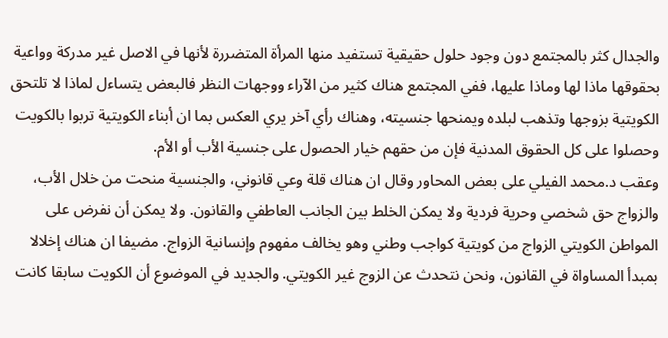والجدال كثر بالمجتمع دون وجود حلول حقيقية تستفيد منها المرأة المتضررة لأنها في الاصل غير مدركة وواعية بحقوقها ماذا لها وماذا عليها، ففي المجتمع هناك كثير من الآراء ووجهات النظر فالبعض يتساءل لماذا لا تلتحق الكويتية بزوجها وتذهب لبلده ويمنحها جنسيته، وهناك رأي آخر يري العكس بما ان أبناء الكويتية تربوا بالكويت وحصلوا على كل الحقوق المدنية فإن من حقهم خيار الحصول على جنسية الأب أو الأم.
وعقب د.محمد الفيلي على بعض المحاور وقال ان هناك قلة وعي قانوني، والجنسية منحت من خلال الأب، والزواج حق شخصي وحرية فردية ولا يمكن الخلط بين الجانب العاطفي والقانون. ولا يمكن أن نفرض على المواطن الكويتي الزواج من كويتية كواجب وطني وهو يخالف مفهوم وإنسانية الزواج. مضيفا ان هناك إخلالا بمبدأ المساواة في القانون، ونحن نتحدث عن الزوج غير الكويتي. والجديد في الموضوع أن الكويت سابقا كانت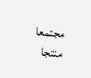مجتمعا منتجا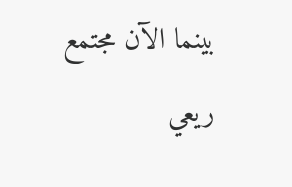بينما الآن مجتمع ريعي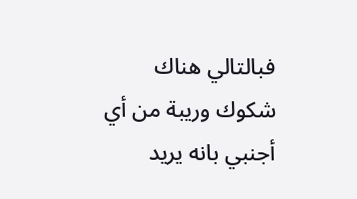فبالتالي هناك شكوك وريبة من أي أجنبي بانه يريد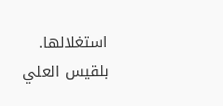استغلالها.
بلقيس العلي